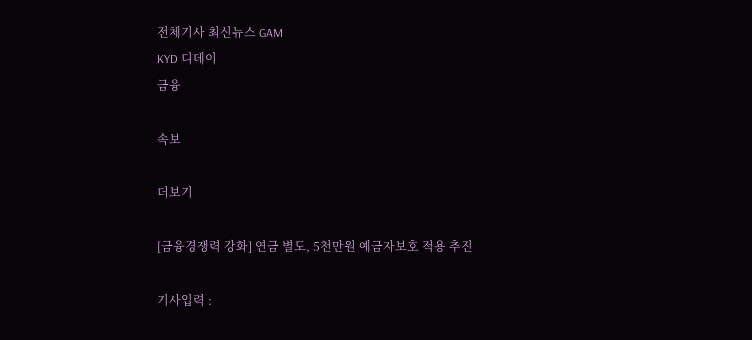전체기사 최신뉴스 GAM
KYD 디데이
금융

속보

더보기

[금융경쟁력 강화] 연금 별도, 5천만원 예금자보호 적용 추진

기사입력 :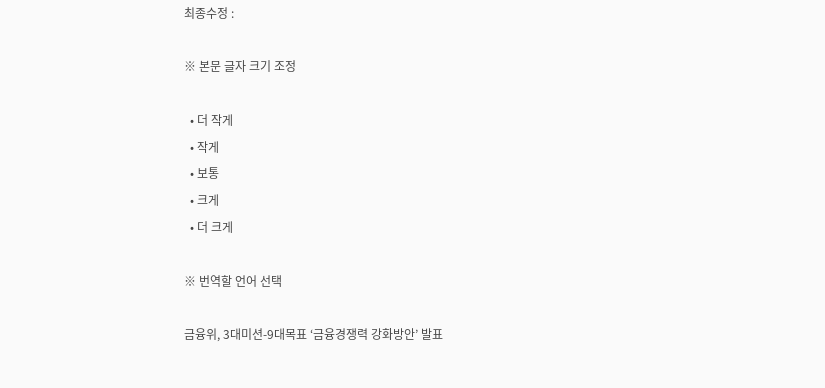최종수정 :

※ 본문 글자 크기 조정

  • 더 작게
  • 작게
  • 보통
  • 크게
  • 더 크게

※ 번역할 언어 선택

금융위, 3대미션-9대목표 ‘금융경쟁력 강화방안’ 발표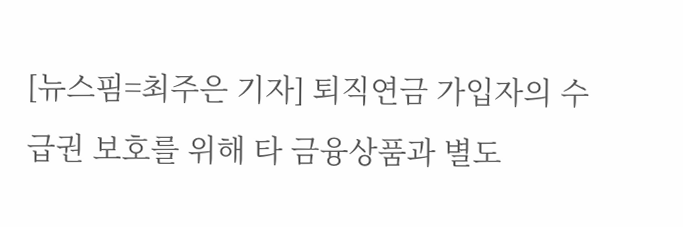[뉴스핌=최주은 기자] 퇴직연금 가입자의 수급권 보호를 위해 타 금융상품과 별도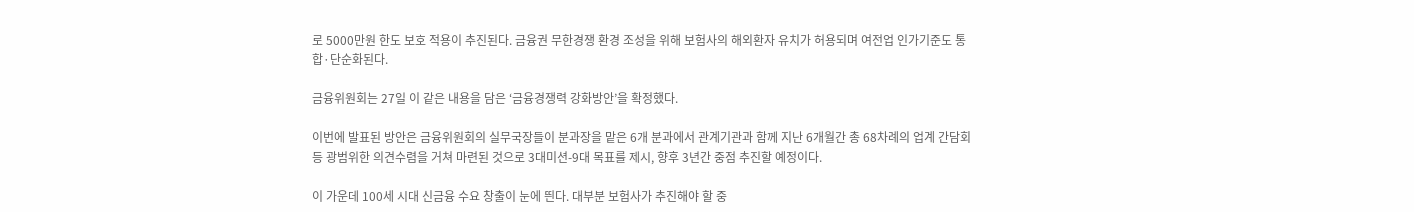로 5000만원 한도 보호 적용이 추진된다. 금융권 무한경쟁 환경 조성을 위해 보험사의 해외환자 유치가 허용되며 여전업 인가기준도 통합·단순화된다.

금융위원회는 27일 이 같은 내용을 담은 ‘금융경쟁력 강화방안’을 확정했다.

이번에 발표된 방안은 금융위원회의 실무국장들이 분과장을 맡은 6개 분과에서 관계기관과 함께 지난 6개월간 총 68차례의 업계 간담회 등 광범위한 의견수렴을 거쳐 마련된 것으로 3대미션-9대 목표를 제시, 향후 3년간 중점 추진할 예정이다.

이 가운데 100세 시대 신금융 수요 창출이 눈에 띈다. 대부분 보험사가 추진해야 할 중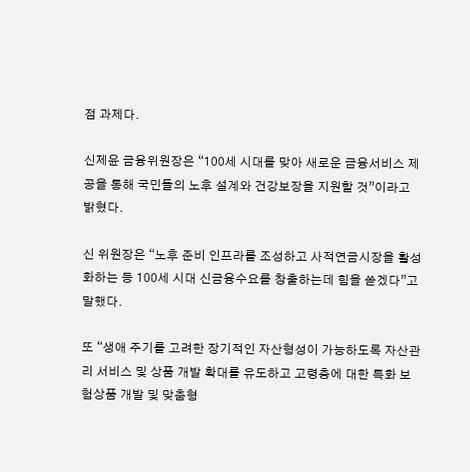점 과제다.

신제윤 금융위원장은 “100세 시대를 맞아 새로운 금융서비스 제공을 통해 국민들의 노후 설계와 건강보장을 지원할 것”이라고 밝혔다.

신 위원장은 “노후 준비 인프라를 조성하고 사적연금시장을 활성화하는 등 100세 시대 신금융수요를 창출하는데 힘을 쏟겠다”고 말했다.

또 “생애 주기를 고려한 장기적인 자산형성이 가능하도록 자산관리 서비스 및 상품 개발 확대를 유도하고 고령층에 대한 특화 보험상품 개발 및 맞춤형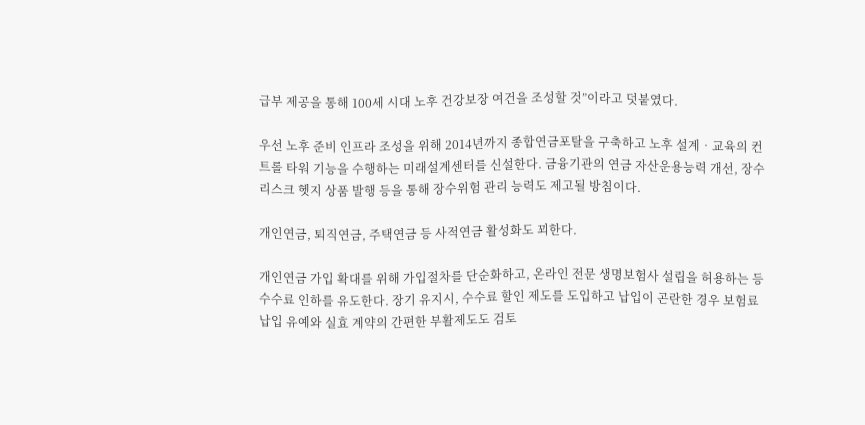급부 제공을 통해 100세 시대 노후 건강보장 여건을 조성할 것”이라고 덧붙였다.

우선 노후 준비 인프라 조성을 위해 2014년까지 종합연금포탈을 구축하고 노후 설계‧교육의 컨트롤 타워 기능을 수행하는 미래설계센터를 신설한다. 금융기관의 연금 자산운용능력 개선, 장수 리스크 헷지 상품 발행 등을 통해 장수위험 관리 능력도 제고될 방침이다.

개인연금, 퇴직연금, 주택연금 등 사적연금 활성화도 꾀한다.

개인연금 가입 확대를 위해 가입절차를 단순화하고, 온라인 전문 생명보험사 설립을 허용하는 등 수수료 인하를 유도한다. 장기 유지시, 수수료 할인 제도를 도입하고 납입이 곤란한 경우 보험료 납입 유예와 실효 계약의 간편한 부활제도도 검토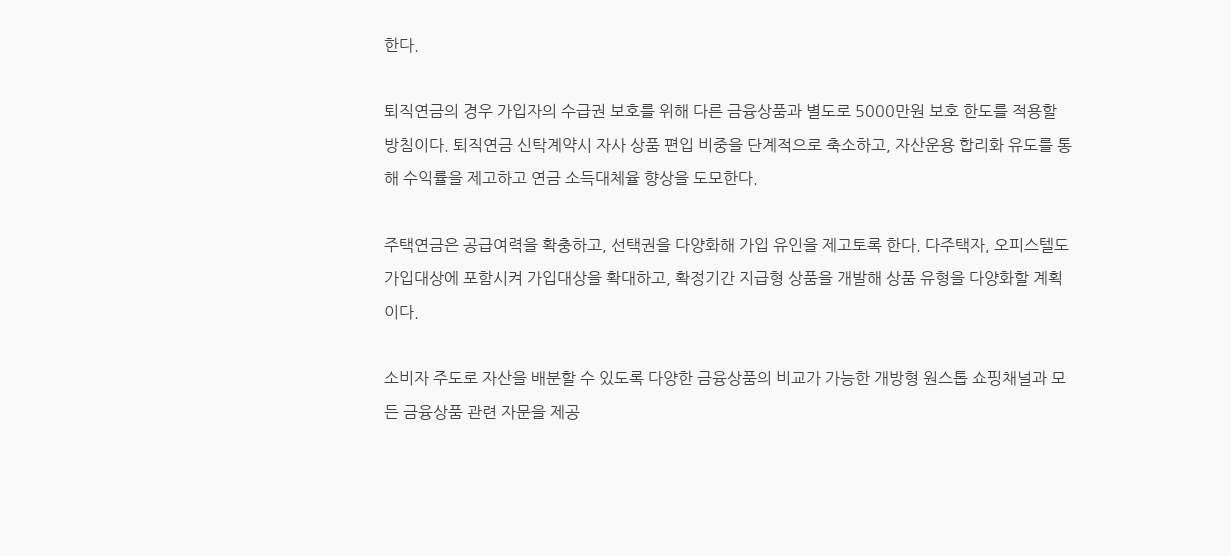한다.

퇴직연금의 경우 가입자의 수급권 보호를 위해 다른 금융상품과 별도로 5000만원 보호 한도를 적용할 방침이다. 퇴직연금 신탁계약시 자사 상품 편입 비중을 단계적으로 축소하고, 자산운용 합리화 유도를 통해 수익률을 제고하고 연금 소득대체율 향상을 도모한다.

주택연금은 공급여력을 확충하고, 선택권을 다양화해 가입 유인을 제고토록 한다. 다주택자, 오피스텔도 가입대상에 포함시켜 가입대상을 확대하고, 확정기간 지급형 상품을 개발해 상품 유형을 다양화할 계획이다.

소비자 주도로 자산을 배분할 수 있도록 다양한 금융상품의 비교가 가능한 개방형 원스톱 쇼핑채널과 모든 금융상품 관련 자문을 제공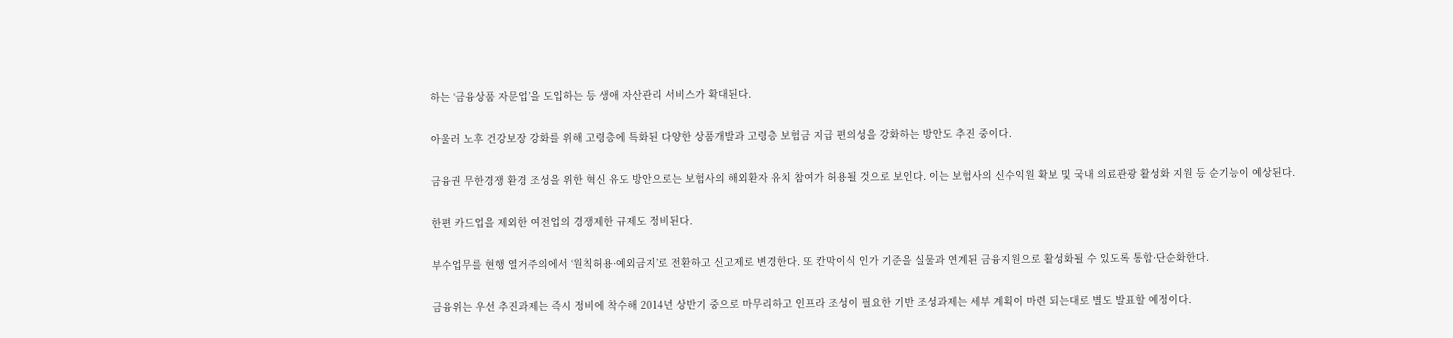하는 ‘금융상품 자문업’을 도입하는 등 생애 자산관리 서비스가 확대된다.

아울러 노후 건강보장 강화를 위해 고령층에 특화된 다양한 상품개발과 고령층 보험금 지급 편의성을 강화하는 방안도 추진 중이다.

금융권 무한경쟁 환경 조성을 위한 혁신 유도 방안으로는 보험사의 해외환자 유치 참여가 허용될 것으로 보인다. 이는 보험사의 신수익원 확보 및 국내 의료관광 활성화 지원 등 순기능이 예상된다.

한편 카드업을 제외한 여전업의 경쟁제한 규제도 정비된다.

부수업무를 현행 열거주의에서 ‘원칙허용·예외금지’로 전환하고 신고제로 변경한다. 또 칸막이식 인가 기준을 실물과 연계된 금융지원으로 활성화될 수 있도록 통합·단순화한다.

금융위는 우선 추진과제는 즉시 정비에 착수해 2014년 상반기 중으로 마무리하고 인프라 조성이 필요한 기반 조성과제는 세부 계획이 마련 되는대로 별도 발표할 예정이다.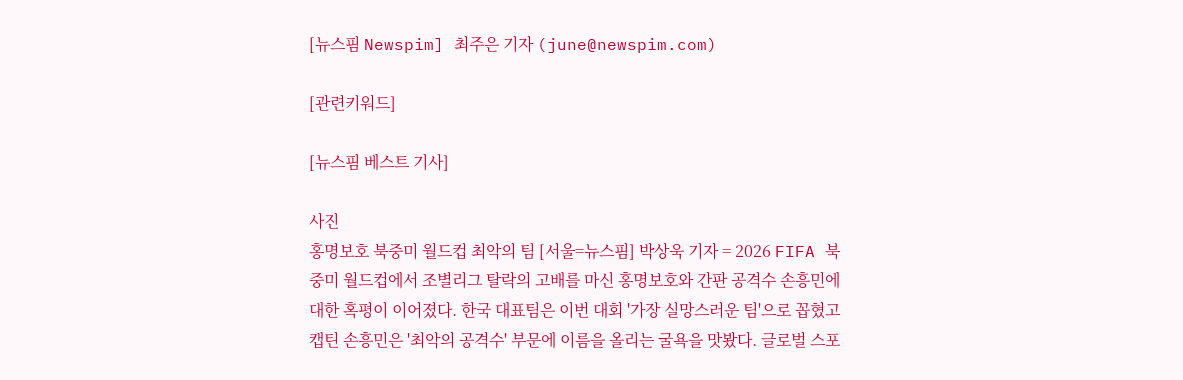[뉴스핌 Newspim] 최주은 기자 (june@newspim.com)

[관련키워드]

[뉴스핌 베스트 기사]

사진
홍명보호 북중미 월드컵 최악의 팀 [서울=뉴스핌] 박상욱 기자 = 2026 FIFA 북중미 월드컵에서 조별리그 탈락의 고배를 마신 홍명보호와 간판 공격수 손흥민에 대한 혹평이 이어졌다. 한국 대표팀은 이번 대회 '가장 실망스러운 팀'으로 꼽혔고 캡틴 손흥민은 '최악의 공격수' 부문에 이름을 올리는 굴욕을 맛봤다. 글로벌 스포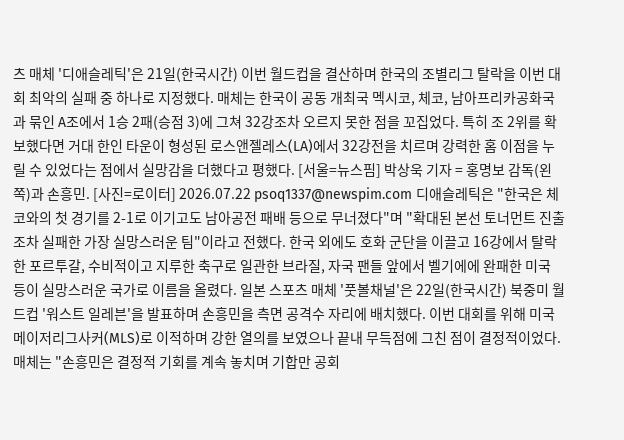츠 매체 '디애슬레틱'은 21일(한국시간) 이번 월드컵을 결산하며 한국의 조별리그 탈락을 이번 대회 최악의 실패 중 하나로 지정했다. 매체는 한국이 공동 개최국 멕시코, 체코, 남아프리카공화국과 묶인 A조에서 1승 2패(승점 3)에 그쳐 32강조차 오르지 못한 점을 꼬집었다. 특히 조 2위를 확보했다면 거대 한인 타운이 형성된 로스앤젤레스(LA)에서 32강전을 치르며 강력한 홈 이점을 누릴 수 있었다는 점에서 실망감을 더했다고 평했다. [서울=뉴스핌] 박상욱 기자 = 홍명보 감독(왼쪽)과 손흥민. [사진=로이터] 2026.07.22 psoq1337@newspim.com 디애슬레틱은 "한국은 체코와의 첫 경기를 2-1로 이기고도 남아공전 패배 등으로 무너졌다"며 "확대된 본선 토너먼트 진출조차 실패한 가장 실망스러운 팀"이라고 전했다. 한국 외에도 호화 군단을 이끌고 16강에서 탈락한 포르투갈, 수비적이고 지루한 축구로 일관한 브라질, 자국 팬들 앞에서 벨기에에 완패한 미국 등이 실망스러운 국가로 이름을 올렸다. 일본 스포츠 매체 '풋볼채널'은 22일(한국시간) 북중미 월드컵 '워스트 일레븐'을 발표하며 손흥민을 측면 공격수 자리에 배치했다. 이번 대회를 위해 미국 메이저리그사커(MLS)로 이적하며 강한 열의를 보였으나 끝내 무득점에 그친 점이 결정적이었다. 매체는 "손흥민은 결정적 기회를 계속 놓치며 기합만 공회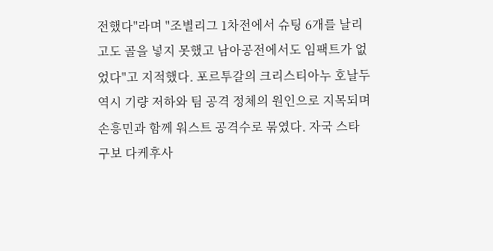전했다"라며 "조별리그 1차전에서 슈팅 6개를 날리고도 골을 넣지 못했고 남아공전에서도 임팩트가 없었다"고 지적했다. 포르투갈의 크리스티아누 호날두 역시 기량 저하와 팀 공격 정체의 원인으로 지목되며 손흥민과 함께 워스트 공격수로 묶였다. 자국 스타 구보 다케후사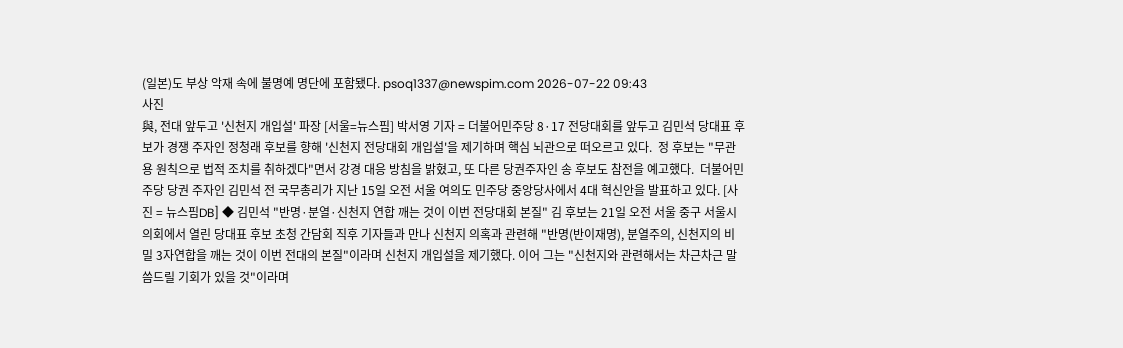(일본)도 부상 악재 속에 불명예 명단에 포함됐다. psoq1337@newspim.com 2026-07-22 09:43
사진
與, 전대 앞두고 '신천지 개입설' 파장 [서울=뉴스핌] 박서영 기자 = 더불어민주당 8·17 전당대회를 앞두고 김민석 당대표 후보가 경쟁 주자인 정청래 후보를 향해 '신천지 전당대회 개입설'을 제기하며 핵심 뇌관으로 떠오르고 있다.  정 후보는 "무관용 원칙으로 법적 조치를 취하겠다"면서 강경 대응 방침을 밝혔고, 또 다른 당권주자인 송 후보도 참전을 예고했다.  더불어민주당 당권 주자인 김민석 전 국무총리가 지난 15일 오전 서울 여의도 민주당 중앙당사에서 4대 혁신안을 발표하고 있다. [사진 = 뉴스핌DB] ◆ 김민석 "반명·분열·신천지 연합 깨는 것이 이번 전당대회 본질" 김 후보는 21일 오전 서울 중구 서울시의회에서 열린 당대표 후보 초청 간담회 직후 기자들과 만나 신천지 의혹과 관련해 "반명(반이재명), 분열주의, 신천지의 비밀 3자연합을 깨는 것이 이번 전대의 본질"이라며 신천지 개입설을 제기했다. 이어 그는 "신천지와 관련해서는 차근차근 말씀드릴 기회가 있을 것"이라며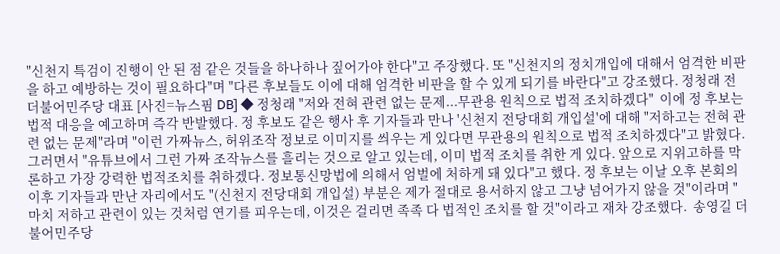"신천지 특검이 진행이 안 된 점 같은 것들을 하나하나 짚어가야 한다"고 주장했다. 또 "신천지의 정치개입에 대해서 엄격한 비판을 하고 예방하는 것이 필요하다"며 "다른 후보들도 이에 대해 엄격한 비판을 할 수 있게 되기를 바란다"고 강조했다. 정청래 전 더불어민주당 대표 [사진=뉴스핌 DB] ◆ 정청래 "저와 전혀 관련 없는 문제...무관용 원칙으로 법적 조치하겠다"  이에 정 후보는 법적 대응을 예고하며 즉각 반발했다. 정 후보도 같은 행사 후 기자들과 만나 '신천지 전당대회 개입설'에 대해 "저하고는 전혀 관련 없는 문제"라며 "이런 가짜뉴스, 허위조작 정보로 이미지를 씌우는 게 있다면 무관용의 원칙으로 법적 조치하겠다"고 밝혔다. 그러면서 "유튜브에서 그런 가짜 조작뉴스를 흘리는 것으로 알고 있는데, 이미 법적 조치를 취한 게 있다. 앞으로 지위고하를 막론하고 가장 강력한 법적조치를 취하겠다. 정보통신망법에 의해서 엄벌에 처하게 돼 있다"고 했다. 정 후보는 이날 오후 본회의 이후 기자들과 만난 자리에서도 "(신천지 전당대회 개입설) 부분은 제가 절대로 용서하지 않고 그냥 넘어가지 않을 것"이라며 "마치 저하고 관련이 있는 것처럼 연기를 피우는데, 이것은 걸리면 족족 다 법적인 조치를 할 것"이라고 재차 강조했다.  송영길 더불어민주당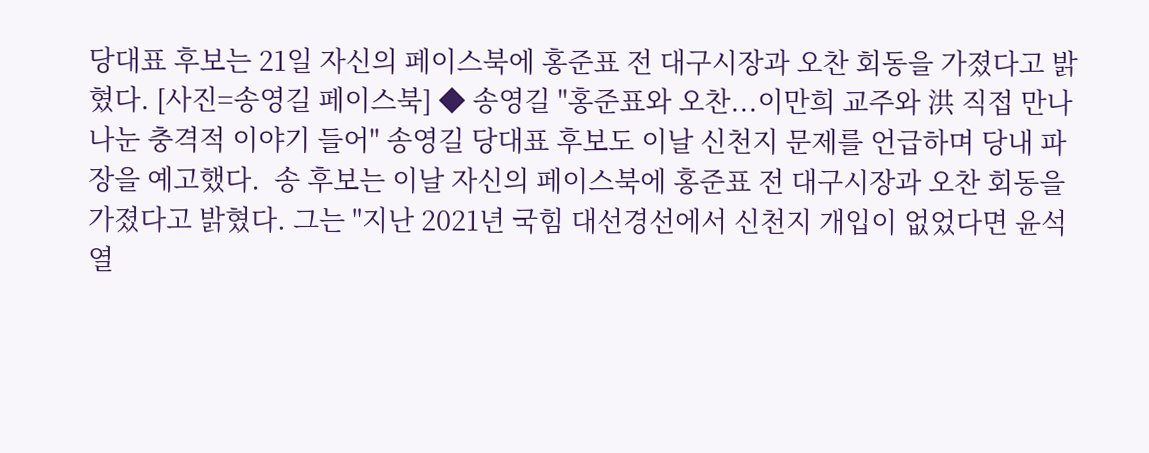당대표 후보는 21일 자신의 페이스북에 홍준표 전 대구시장과 오찬 회동을 가졌다고 밝혔다. [사진=송영길 페이스북] ◆ 송영길 "홍준표와 오찬...이만희 교주와 洪 직접 만나 나눈 충격적 이야기 들어" 송영길 당대표 후보도 이날 신천지 문제를 언급하며 당내 파장을 예고했다.  송 후보는 이날 자신의 페이스북에 홍준표 전 대구시장과 오찬 회동을 가졌다고 밝혔다. 그는 "지난 2021년 국힘 대선경선에서 신천지 개입이 없었다면 윤석열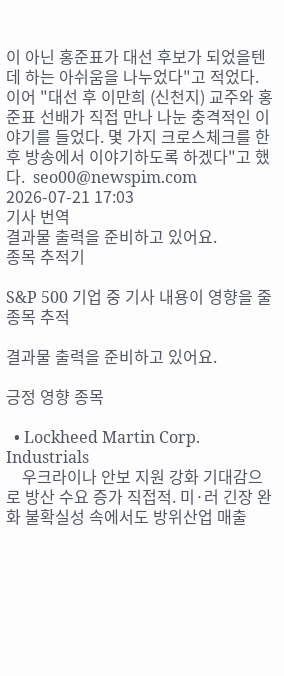이 아닌 홍준표가 대선 후보가 되었을텐데 하는 아쉬움을 나누었다"고 적었다.  이어 "대선 후 이만희 (신천지) 교주와 홍준표 선배가 직접 만나 나눈 충격적인 이야기를 들었다. 몇 가지 크로스체크를 한 후 방송에서 이야기하도록 하겠다"고 했다.  seo00@newspim.com 2026-07-21 17:03
기사 번역
결과물 출력을 준비하고 있어요.
종목 추적기

S&P 500 기업 중 기사 내용이 영향을 줄 종목 추적

결과물 출력을 준비하고 있어요.

긍정 영향 종목

  • Lockheed Martin Corp. Industrials
    우크라이나 안보 지원 강화 기대감으로 방산 수요 증가 직접적. 미·러 긴장 완화 불확실성 속에서도 방위산업 매출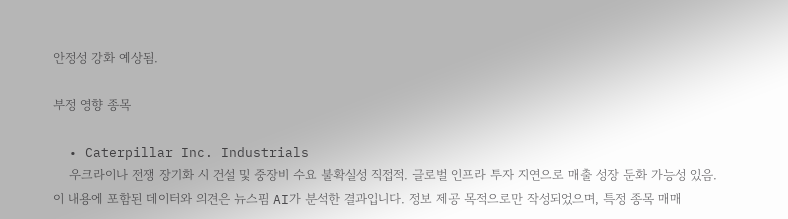안정성 강화 예상됨.

부정 영향 종목

  • Caterpillar Inc. Industrials
    우크라이나 전쟁 장기화 시 건설 및 중장비 수요 불확실성 직접적. 글로벌 인프라 투자 지연으로 매출 성장 둔화 가능성 있음.
이 내용에 포함된 데이터와 의견은 뉴스핌 AI가 분석한 결과입니다. 정보 제공 목적으로만 작성되었으며, 특정 종목 매매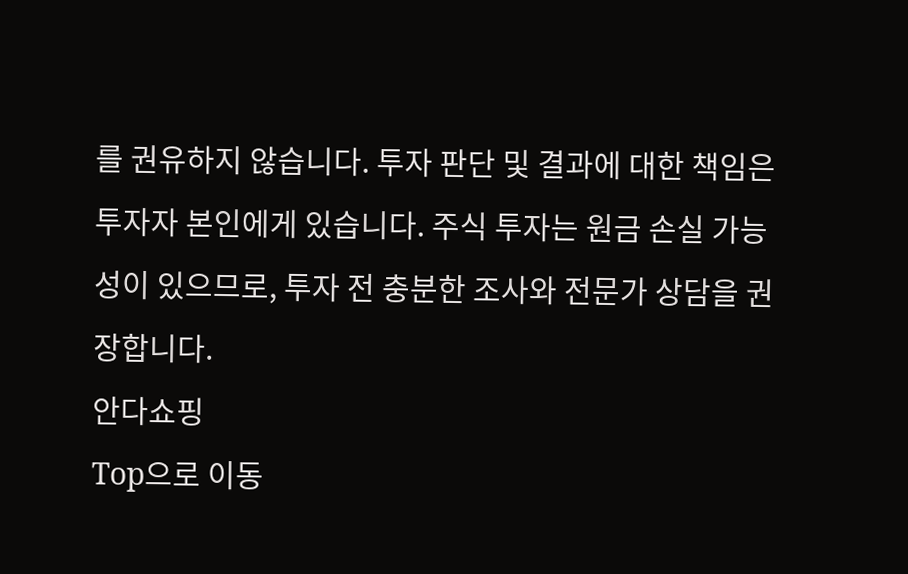를 권유하지 않습니다. 투자 판단 및 결과에 대한 책임은 투자자 본인에게 있습니다. 주식 투자는 원금 손실 가능성이 있으므로, 투자 전 충분한 조사와 전문가 상담을 권장합니다.
안다쇼핑
Top으로 이동